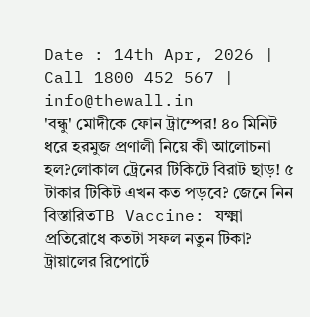Date : 14th Apr, 2026 | Call 1800 452 567 | info@thewall.in
'বন্ধু' মোদীকে ফোন ট্রাম্পের! ৪০ মিনিট ধরে হরমুজ প্রণালী নিয়ে কী আলোচনা হল?লোকাল ট্রেনের টিকিটে বিরাট ছাড়! ৫ টাকার টিকিট এখন কত পড়বে? জেনে নিন বিস্তারিতTB Vaccine: যক্ষ্মা প্রতিরোধে কতটা সফল নতুন টিকা? ট্রায়ালের রিপোর্টে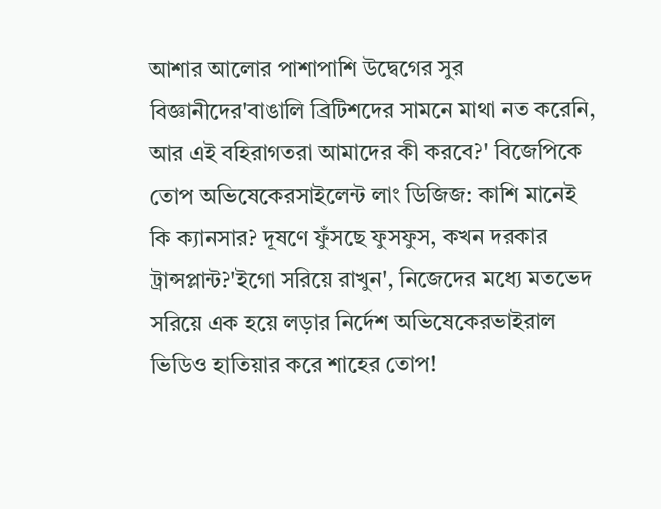আশার আলোর পাশাপাশি উদ্বেগের সুর বিজ্ঞানীদের'বাঙালি ব্রিটিশদের সামনে মাথা নত করেনি, আর এই বহিরাগতরা আমাদের কী করবে?' বিজেপিকে তোপ অভিষেকেরসাইলেন্ট লাং ডিজিজ: কাশি মানেই কি ক্যানসার? দূষণে ফুঁসছে ফুসফুস, কখন দরকার ট্রান্সপ্লান্ট?'ইগো সরিয়ে রাখুন', নিজেদের মধ্যে মতভেদ সরিয়ে এক হয়ে লড়ার নির্দেশ অভিষেকেরভাইরাল ভিডিও হাতিয়ার করে শাহের তোপ!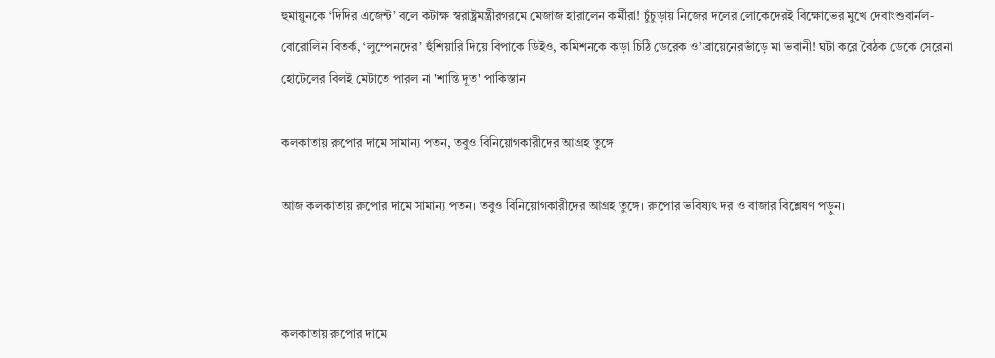হুমায়ুনকে ‘দিদির এজেন্ট’ বলে কটাক্ষ স্বরাষ্ট্রমন্ত্রীরগরমে মেজাজ হারালেন কর্মীরা! চুঁচুড়ায় নিজের দলের লোকেদেরই বিক্ষোভের মুখে দেবাংশুবার্নল-বোরোলিন বিতর্ক, ‘লুম্পেনদের’ হুঁশিয়ারি দিয়ে বিপাকে ডিইও, কমিশনকে কড়া চিঠি ডেরেক ও’ব্রায়েনেরভাঁড়ে মা ভবানী! ঘটা করে বৈঠক ডেকে সেরেনা হোটেলের বিলই মেটাতে পারল না 'শান্তি দূত' পাকিস্তান

কলকাতায় রুপোর দামে সামান্য পতন, তবুও বিনিয়োগকারীদের আগ্রহ তুঙ্গে

আজ কলকাতায় রুপোর দামে সামান্য পতন। তবুও বিনিয়োগকারীদের আগ্রহ তুঙ্গে। রুপোর ভবিষ্যৎ দর ও বাজার বিশ্লেষণ পড়ুন।



কলকাতায় রুপোর দামে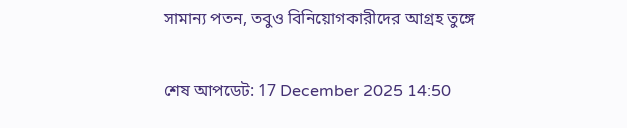সামান্য পতন, তবুও বিনিয়োগকারীদের আগ্রহ তুঙ্গে

শেষ আপডেট: 17 December 2025 14:50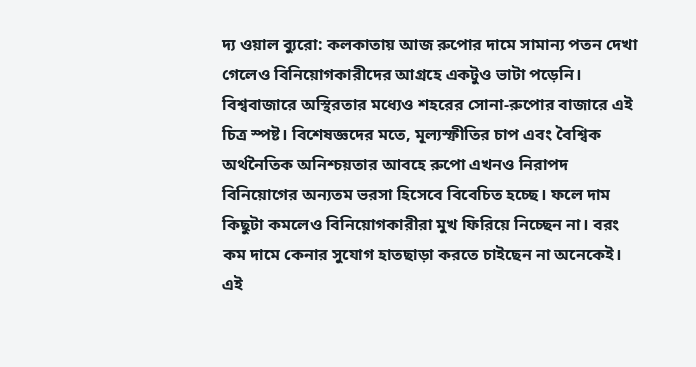দ্য ওয়াল ব্যুরো: কলকাতায় আজ রুপোর দামে সামান্য পতন দেখা গেলেও বিনিয়োগকারীদের আগ্রহে একটুও ভাটা পড়েনি। বিশ্ববাজারে অস্থিরতার মধ্যেও শহরের সোনা-রুপোর বাজারে এই চিত্র স্পষ্ট। বিশেষজ্ঞদের মতে, মূল্যস্ফীতির চাপ এবং বৈশ্বিক অর্থনৈতিক অনিশ্চয়তার আবহে রুপো এখনও নিরাপদ বিনিয়োগের অন্যতম ভরসা হিসেবে বিবেচিত হচ্ছে। ফলে দাম কিছুটা কমলেও বিনিয়োগকারীরা মুখ ফিরিয়ে নিচ্ছেন না। বরং কম দামে কেনার সুযোগ হাতছাড়া করতে চাইছেন না অনেকেই। এই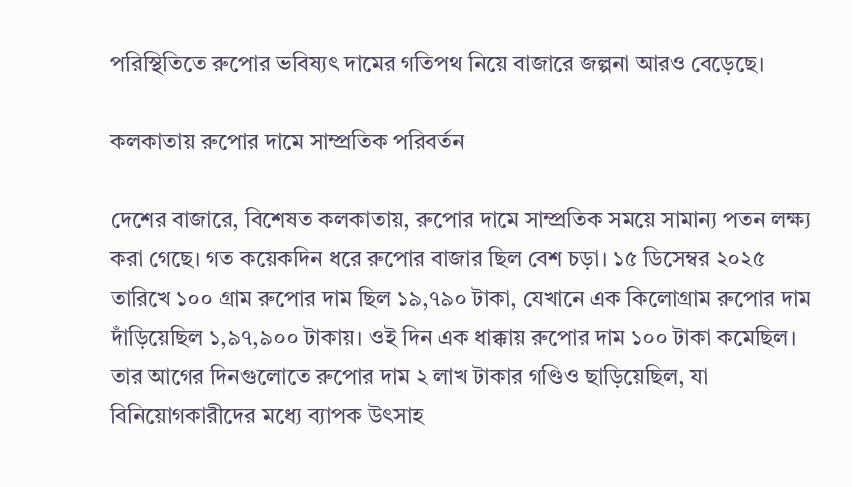পরিস্থিতিতে রুপোর ভবিষ্যৎ দামের গতিপথ নিয়ে বাজারে জল্পনা আরও বেড়েছে।

কলকাতায় রুপোর দামে সাম্প্রতিক পরিবর্তন

দেশের বাজারে, বিশেষত কলকাতায়, রুপোর দামে সাম্প্রতিক সময়ে সামান্য পতন লক্ষ্য করা গেছে। গত কয়েকদিন ধরে রুপোর বাজার ছিল বেশ চড়া। ১৫ ডিসেম্বর ২০২৫ তারিখে ১০০ গ্রাম রুপোর দাম ছিল ১৯,৭৯০ টাকা, যেখানে এক কিলোগ্রাম রুপোর দাম দাঁড়িয়েছিল ১,৯৭,৯০০ টাকায়। ওই দিন এক ধাক্কায় রুপোর দাম ১০০ টাকা কমেছিল। তার আগের দিনগুলোতে রুপোর দাম ২ লাখ টাকার গণ্ডিও ছাড়িয়েছিল, যা বিনিয়োগকারীদের মধ্যে ব্যাপক উৎসাহ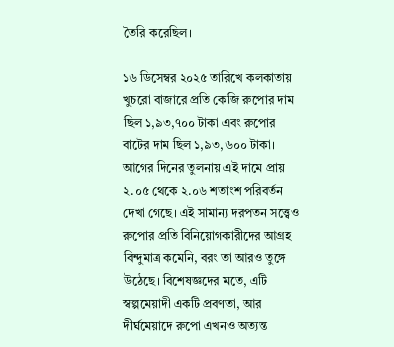তৈরি করেছিল।

১৬ ডিসেম্বর ২০২৫ তারিখে কলকাতায় খুচরো বাজারে প্রতি কেজি রুপোর দাম ছিল ১,৯৩,৭০০ টাকা এবং রুপোর বাটের দাম ছিল ১,৯৩,৬০০ টাকা। আগের দিনের তুলনায় এই দামে প্রায় ২.০৫ থেকে ২.০৬ শতাংশ পরিবর্তন দেখা গেছে। এই সামান্য দরপতন সত্ত্বেও রুপোর প্রতি বিনিয়োগকারীদের আগ্রহ বিন্দুমাত্র কমেনি, বরং তা আরও তুঙ্গে উঠেছে। বিশেষজ্ঞদের মতে, এটি স্বল্পমেয়াদী একটি প্রবণতা, আর দীর্ঘমেয়াদে রুপো এখনও অত্যন্ত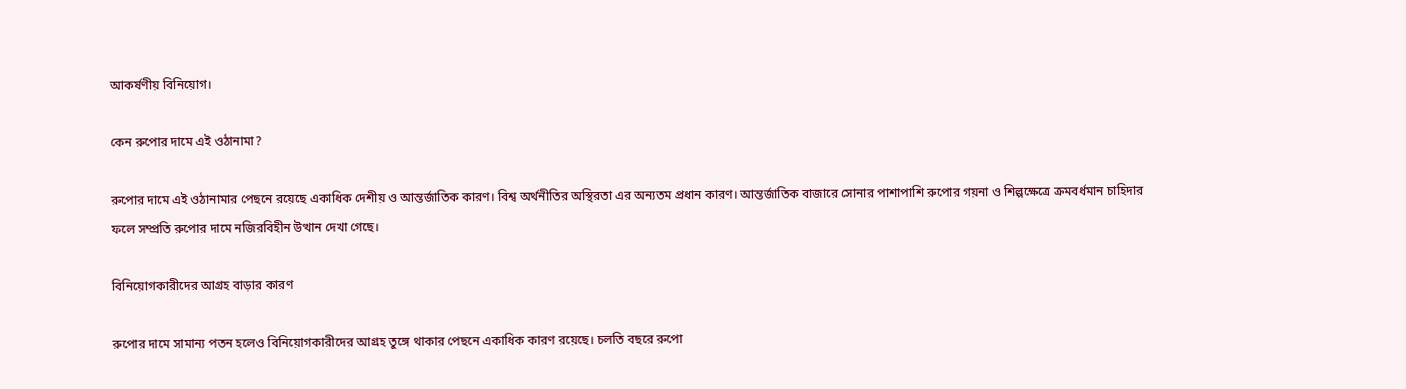আকর্ষণীয় বিনিয়োগ।

কেন রুপোর দামে এই ওঠানামা?

রুপোর দামে এই ওঠানামার পেছনে রয়েছে একাধিক দেশীয় ও আন্তর্জাতিক কারণ। বিশ্ব অর্থনীতির অস্থিরতা এর অন্যতম প্রধান কারণ। আন্তর্জাতিক বাজারে সোনার পাশাপাশি রুপোর গয়না ও শিল্পক্ষেত্রে ক্রমবর্ধমান চাহিদার ফলে সম্প্রতি রুপোর দামে নজিরবিহীন উত্থান দেখা গেছে।

বিনিয়োগকারীদের আগ্রহ বাড়ার কারণ

রুপোর দামে সামান্য পতন হলেও বিনিয়োগকারীদের আগ্রহ তুঙ্গে থাকার পেছনে একাধিক কারণ রয়েছে। চলতি বছরে রুপো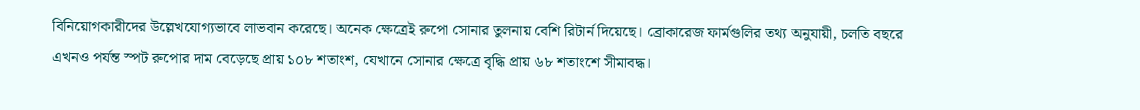বিনিয়োগকারীদের উল্লেখযোগ্যভাবে লাভবান করেছে। অনেক ক্ষেত্রেই রুপো সোনার তুলনায় বেশি রিটার্ন দিয়েছে। ব্রোকারেজ ফার্মগুলির তথ্য অনুযায়ী, চলতি বছরে এখনও পর্যন্ত স্পট রুপোর দাম বেড়েছে প্রায় ১০৮ শতাংশ, যেখানে সোনার ক্ষেত্রে বৃদ্ধি প্রায় ৬৮ শতাংশে সীমাবদ্ধ।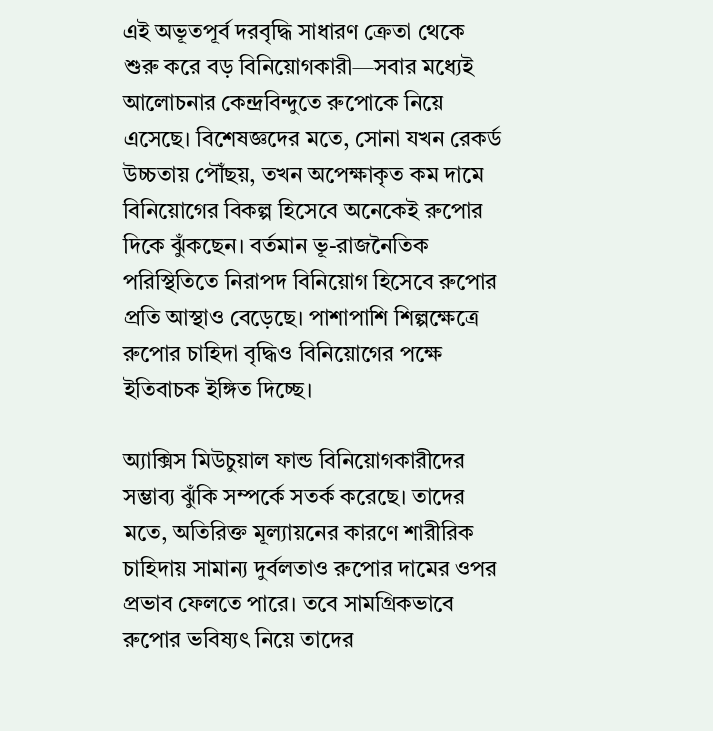এই অভূতপূর্ব দরবৃদ্ধি সাধারণ ক্রেতা থেকে শুরু করে বড় বিনিয়োগকারী—সবার মধ্যেই আলোচনার কেন্দ্রবিন্দুতে রুপোকে নিয়ে এসেছে। বিশেষজ্ঞদের মতে, সোনা যখন রেকর্ড উচ্চতায় পৌঁছয়, তখন অপেক্ষাকৃত কম দামে বিনিয়োগের বিকল্প হিসেবে অনেকেই রুপোর দিকে ঝুঁকছেন। বর্তমান ভূ-রাজনৈতিক পরিস্থিতিতে নিরাপদ বিনিয়োগ হিসেবে রুপোর প্রতি আস্থাও বেড়েছে। পাশাপাশি শিল্পক্ষেত্রে রুপোর চাহিদা বৃদ্ধিও বিনিয়োগের পক্ষে ইতিবাচক ইঙ্গিত দিচ্ছে।

অ্যাক্সিস মিউচুয়াল ফান্ড বিনিয়োগকারীদের সম্ভাব্য ঝুঁকি সম্পর্কে সতর্ক করেছে। তাদের মতে, অতিরিক্ত মূল্যায়নের কারণে শারীরিক চাহিদায় সামান্য দুর্বলতাও রুপোর দামের ওপর প্রভাব ফেলতে পারে। তবে সামগ্রিকভাবে রুপোর ভবিষ্যৎ নিয়ে তাদের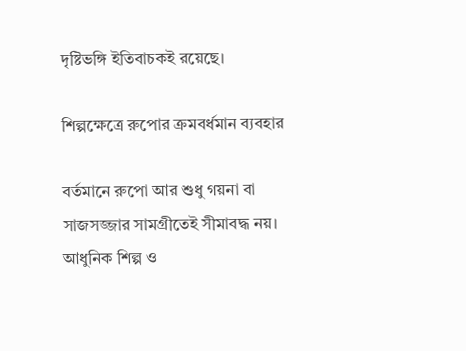দৃষ্টিভঙ্গি ইতিবাচকই রয়েছে।

শিল্পক্ষেত্রে রুপোর ক্রমবর্ধমান ব্যবহার

বর্তমানে রুপো আর শুধু গয়না বা সাজসজ্জার সামগ্রীতেই সীমাবদ্ধ নয়। আধুনিক শিল্প ও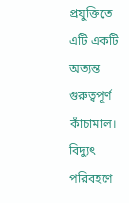প্রযুক্তিতে এটি একটি অত্যন্ত গুরুত্বপূর্ণ কাঁচামাল। বিদ্যুৎ পরিবহণে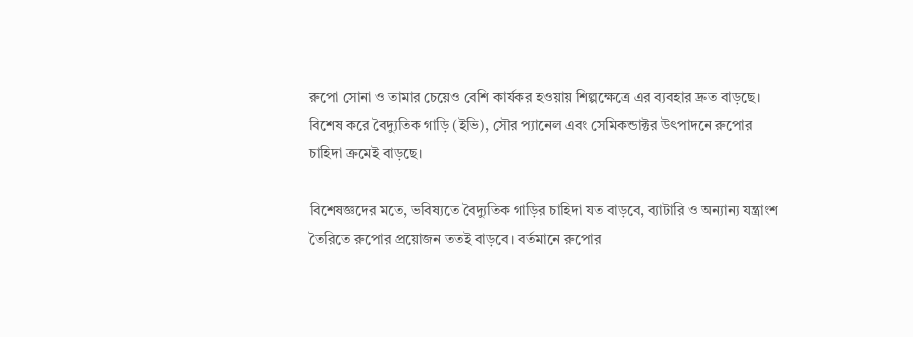রুপো সোনা ও তামার চেয়েও বেশি কার্যকর হওয়ায় শিল্পক্ষেত্রে এর ব্যবহার দ্রুত বাড়ছে। বিশেষ করে বৈদ্যুতিক গাড়ি (ইভি), সৌর প্যানেল এবং সেমিকন্ডাক্টর উৎপাদনে রুপোর চাহিদা ক্রমেই বাড়ছে।

বিশেষজ্ঞদের মতে, ভবিষ্যতে বৈদ্যুতিক গাড়ির চাহিদা যত বাড়বে, ব্যাটারি ও অন্যান্য যন্ত্রাংশ তৈরিতে রুপোর প্রয়োজন ততই বাড়বে। বর্তমানে রুপোর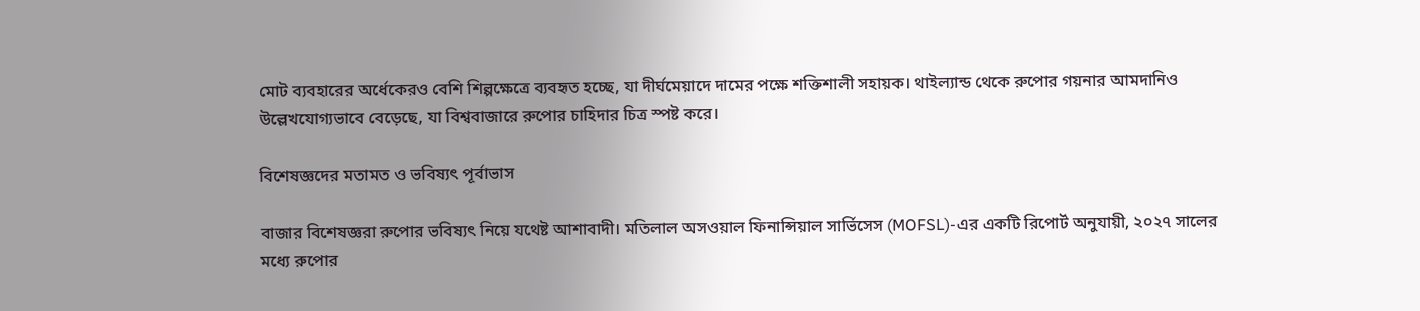মোট ব্যবহারের অর্ধেকেরও বেশি শিল্পক্ষেত্রে ব্যবহৃত হচ্ছে, যা দীর্ঘমেয়াদে দামের পক্ষে শক্তিশালী সহায়ক। থাইল্যান্ড থেকে রুপোর গয়নার আমদানিও উল্লেখযোগ্যভাবে বেড়েছে, যা বিশ্ববাজারে রুপোর চাহিদার চিত্র স্পষ্ট করে।

বিশেষজ্ঞদের মতামত ও ভবিষ্যৎ পূর্বাভাস

বাজার বিশেষজ্ঞরা রুপোর ভবিষ্যৎ নিয়ে যথেষ্ট আশাবাদী। মতিলাল অসওয়াল ফিনান্সিয়াল সার্ভিসেস (MOFSL)-এর একটি রিপোর্ট অনুযায়ী, ২০২৭ সালের মধ্যে রুপোর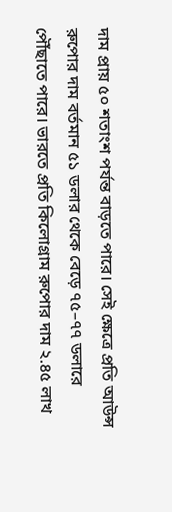দাম প্রায় ৫০ শতাংশ পর্যন্ত বাড়তে পারে। সেই ক্ষেত্রে প্রতি আউন্স রুপোর দাম বর্তমান ৫১ ডলার থেকে বেড়ে ৭৫–৭৭ ডলারে পৌঁছাতে পারে। ভারতে প্রতি কিলোগ্রাম রুপোর দাম ২.৪৫ লাখ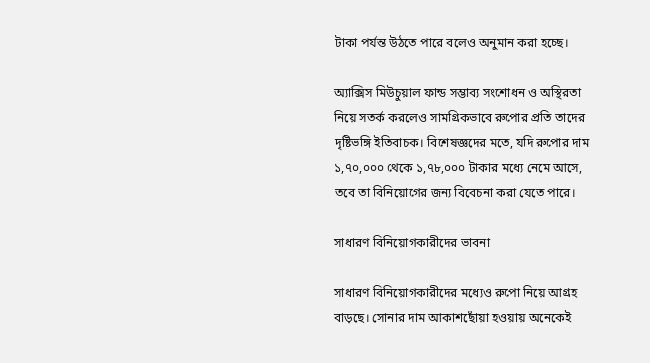টাকা পর্যন্ত উঠতে পারে বলেও অনুমান করা হচ্ছে।

অ্যাক্সিস মিউচুয়াল ফান্ড সম্ভাব্য সংশোধন ও অস্থিরতা নিয়ে সতর্ক করলেও সামগ্রিকভাবে রুপোর প্রতি তাদের দৃষ্টিভঙ্গি ইতিবাচক। বিশেষজ্ঞদের মতে, যদি রুপোর দাম ১,৭০,০০০ থেকে ১,৭৮,০০০ টাকার মধ্যে নেমে আসে, তবে তা বিনিয়োগের জন্য বিবেচনা করা যেতে পারে।

সাধারণ বিনিয়োগকারীদের ভাবনা

সাধারণ বিনিয়োগকারীদের মধ্যেও রুপো নিয়ে আগ্রহ বাড়ছে। সোনার দাম আকাশছোঁয়া হওয়ায় অনেকেই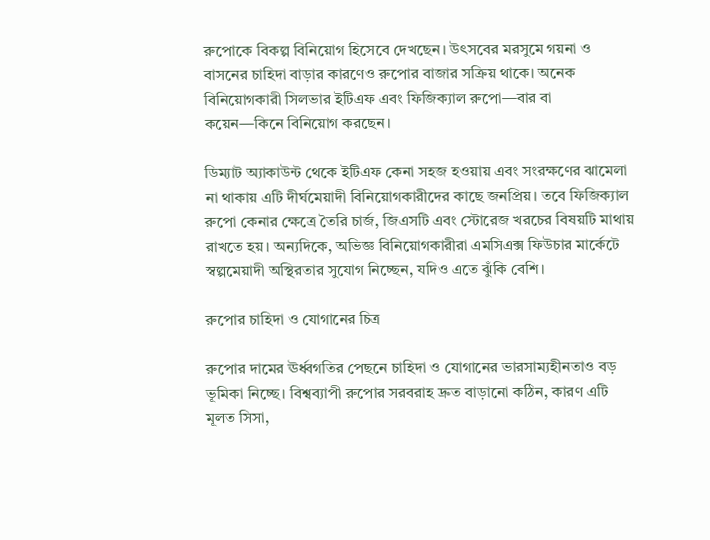রুপোকে বিকল্প বিনিয়োগ হিসেবে দেখছেন। উৎসবের মরসুমে গয়না ও বাসনের চাহিদা বাড়ার কারণেও রুপোর বাজার সক্রিয় থাকে। অনেক বিনিয়োগকারী সিলভার ইটিএফ এবং ফিজিক্যাল রুপো—বার বা কয়েন—কিনে বিনিয়োগ করছেন।

ডিম্যাট অ্যাকাউন্ট থেকে ইটিএফ কেনা সহজ হওয়ায় এবং সংরক্ষণের ঝামেলা না থাকায় এটি দীর্ঘমেয়াদী বিনিয়োগকারীদের কাছে জনপ্রিয়। তবে ফিজিক্যাল রুপো কেনার ক্ষেত্রে তৈরি চার্জ, জিএসটি এবং স্টোরেজ খরচের বিষয়টি মাথায় রাখতে হয়। অন্যদিকে, অভিজ্ঞ বিনিয়োগকারীরা এমসিএক্স ফিউচার মার্কেটে স্বল্পমেয়াদী অস্থিরতার সুযোগ নিচ্ছেন, যদিও এতে ঝুঁকি বেশি।

রুপোর চাহিদা ও যোগানের চিত্র

রুপোর দামের ঊর্ধ্বগতির পেছনে চাহিদা ও যোগানের ভারসাম্যহীনতাও বড় ভূমিকা নিচ্ছে। বিশ্বব্যাপী রুপোর সরবরাহ দ্রুত বাড়ানো কঠিন, কারণ এটি মূলত সিসা,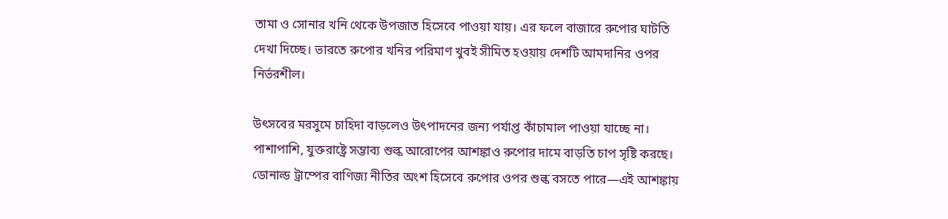তামা ও সোনার খনি থেকে উপজাত হিসেবে পাওয়া যায়। এর ফলে বাজারে রুপোর ঘাটতি দেখা দিচ্ছে। ভারতে রুপোর খনির পরিমাণ খুবই সীমিত হওয়ায় দেশটি আমদানির ওপর নির্ভরশীল।

উৎসবের মরসুমে চাহিদা বাড়লেও উৎপাদনের জন্য পর্যাপ্ত কাঁচামাল পাওয়া যাচ্ছে না। পাশাপাশি, যুক্তরাষ্ট্রে সম্ভাব্য শুল্ক আরোপের আশঙ্কাও রুপোর দামে বাড়তি চাপ সৃষ্টি করছে। ডোনাল্ড ট্রাম্পের বাণিজ্য নীতির অংশ হিসেবে রুপোর ওপর শুল্ক বসতে পারে—এই আশঙ্কায়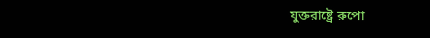যুক্তরাষ্ট্রে রুপো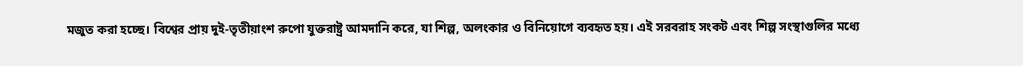মজুত করা হচ্ছে। বিশ্বের প্রায় দুই-তৃতীয়াংশ রুপো যুক্তরাষ্ট্র আমদানি করে, যা শিল্প, অলংকার ও বিনিয়োগে ব্যবহৃত হয়। এই সরবরাহ সংকট এবং শিল্প সংস্থাগুলির মধ্যে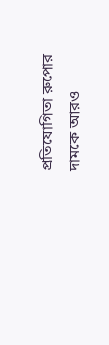প্রতিযোগিতা রুপোর দামকে আরও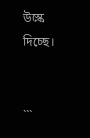উস্কে দিচ্ছে।


```